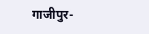गाजीपुर-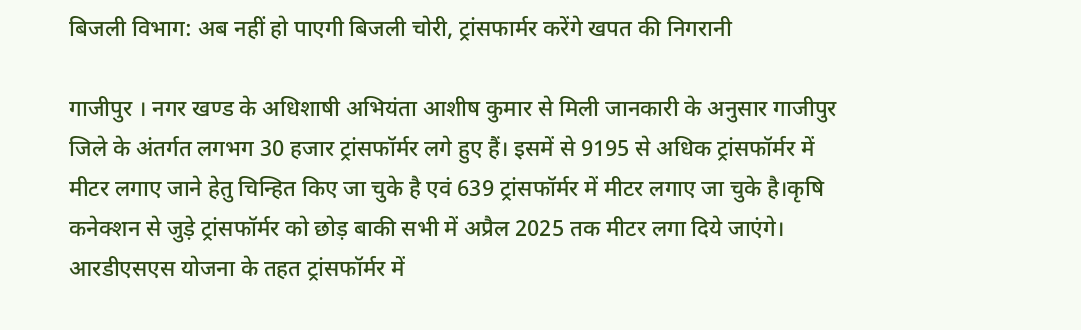बिजली विभाग: अब नहीं हो पाएगी बिजली चोरी, ट्रांसफार्मर करेंगे खपत की निगरानी

गाजीपुर । नगर खण्ड के अधिशाषी अभियंता आशीष कुमार से मिली जानकारी के अनुसार गाजीपुर जिले के अंतर्गत लगभग 30 हजार ट्रांसफॉर्मर लगे हुए हैं। इसमें से 9195 से अधिक ट्रांसफॉर्मर में मीटर लगाए जाने हेतु चिन्हित किए जा चुके है एवं 639 ट्रांसफॉर्मर में मीटर लगाए जा चुके है।कृषि कनेक्शन से जुड़े ट्रांसफॉर्मर को छोड़ बाकी सभी में अप्रैल 2025 तक मीटर लगा दिये जाएंगे। आरडीएसएस योजना के तहत ट्रांसफॉर्मर में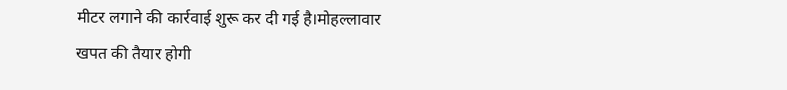मीटर लगाने की कार्रवाई शुरू कर दी गई है।मोहल्लावार खपत की तैयार होगी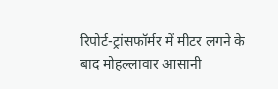रिपोर्ट-ट्रांसफॉर्मर में मीटर लगने के बाद मोहल्लावार आसानी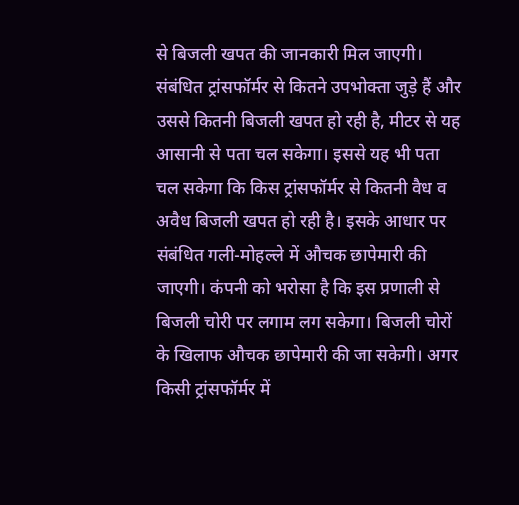से बिजली खपत की जानकारी मिल जाएगी। संबंधित ट्रांसफॉर्मर से कितने उपभोक्ता जुड़े हैं और उससे कितनी बिजली खपत हो रही है, मीटर से यह आसानी से पता चल सकेगा। इससे यह भी पता चल सकेगा कि किस ट्रांसफॉर्मर से कितनी वैध व अवैध बिजली खपत हो रही है। इसके आधार पर संबंधित गली-मोहल्ले में औचक छापेमारी की जाएगी। कंपनी को भरोसा है कि इस प्रणाली से बिजली चोरी पर लगाम लग सकेगा। बिजली चोरों के खिलाफ औचक छापेमारी की जा सकेगी। अगर किसी ट्रांसफॉर्मर में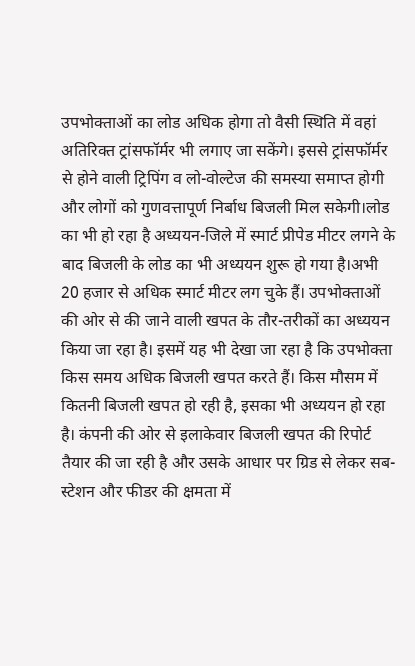उपभोक्ताओं का लोड अधिक होगा तो वैसी स्थिति में वहां अतिरिक्त ट्रांसफॉर्मर भी लगाए जा सकेंगे। इससे ट्रांसफॉर्मर से होने वाली ट्रिपिंग व लो-वोल्टेज की समस्या समाप्त होगी और लोगों को गुणवत्तापूर्ण निर्बाध बिजली मिल सकेगी।लोड का भी हो रहा है अध्ययन-जिले में स्मार्ट प्रीपेड मीटर लगने के बाद बिजली के लोड का भी अध्ययन शुरू हो गया है।अभी 20 हजार से अधिक स्मार्ट मीटर लग चुके हैं। उपभोक्ताओं की ओर से की जाने वाली खपत के तौर-तरीकों का अध्ययन किया जा रहा है। इसमें यह भी देखा जा रहा है कि उपभोक्ता किस समय अधिक बिजली खपत करते हैं। किस मौसम में कितनी बिजली खपत हो रही है, इसका भी अध्ययन हो रहा है। कंपनी की ओर से इलाकेवार बिजली खपत की रिपोर्ट तैयार की जा रही है और उसके आधार पर ग्रिड से लेकर सब-स्टेशन और फीडर की क्षमता में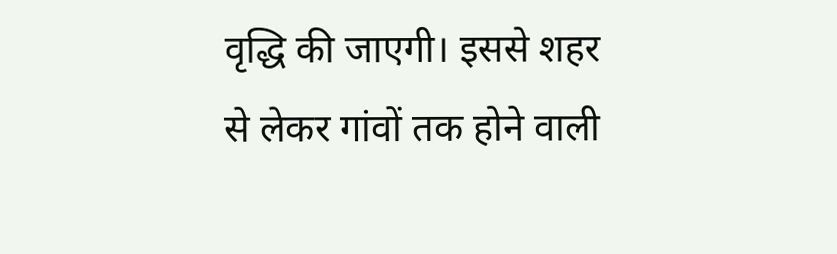वृद्धि की जाएगी। इससे शहर से लेकर गांवों तक होने वाली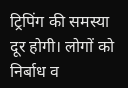ट्रिपिंग की समस्या दूर होगी। लोगों को निर्बाध व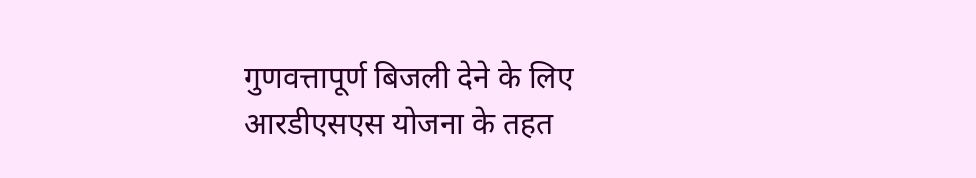गुणवत्तापूर्ण बिजली देने के लिए आरडीएसएस योजना के तहत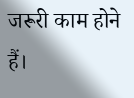जरूरी काम होने हैं।